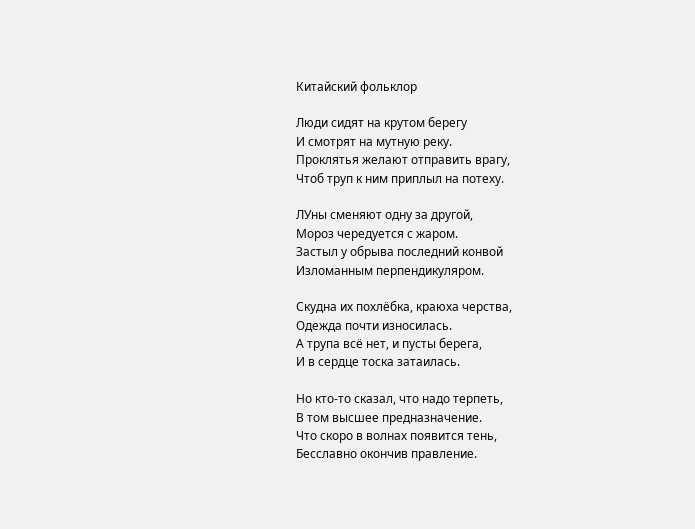Китайский фольклор

Люди сидят на крутом берегу
И смотрят на мутную реку.
Проклятья желают отправить врагу,
Чтоб труп к ним приплыл на потеху.

ЛУны сменяют одну за другой,
Мороз чередуется с жаром.
Застыл у обрыва последний конвой
Изломанным перпендикуляром.

Скудна их похлёбка, краюха черства,
Одежда почти износилась.
А трупа всё нет, и пусты берега,
И в сердце тоска затаилась.

Но кто-то сказал, что надо терпеть,
В том высшее предназначение.
Что скоро в волнах появится тень,
Бесславно окончив правление.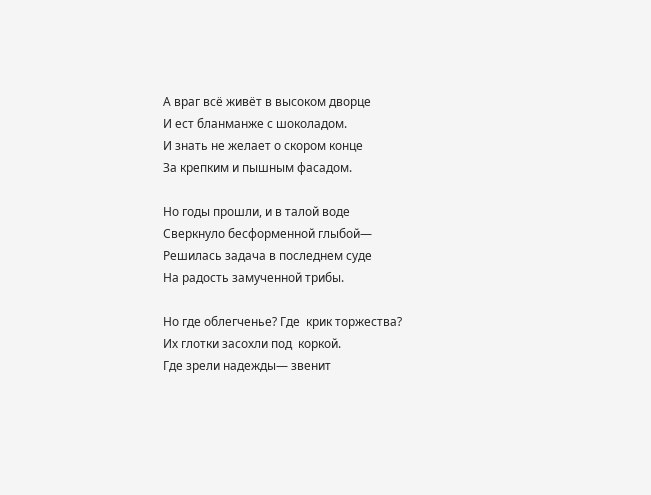А враг всё живёт в высоком дворце
И ест бланманже с шоколадом.
И знать не желает о скором конце
За крепким и пышным фасадом.

Но годы прошли, и в талой воде
Сверкнуло бесформенной глыбой—
Решилась задача в последнем суде
На радость замученной трибы.

Но где облегченье? Где  крик торжества?
Их глотки засохли под  коркой.
Где зрели надежды— звенит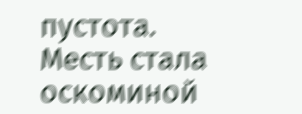пустота.
Месть стала оскоминой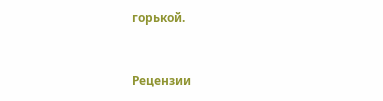горькой.


Рецензии